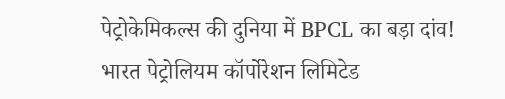पेट्रोकेमिकल्स की दुनिया में BPCL का बड़ा दांव!
भारत पेट्रोलियम कॉर्पोरेशन लिमिटेड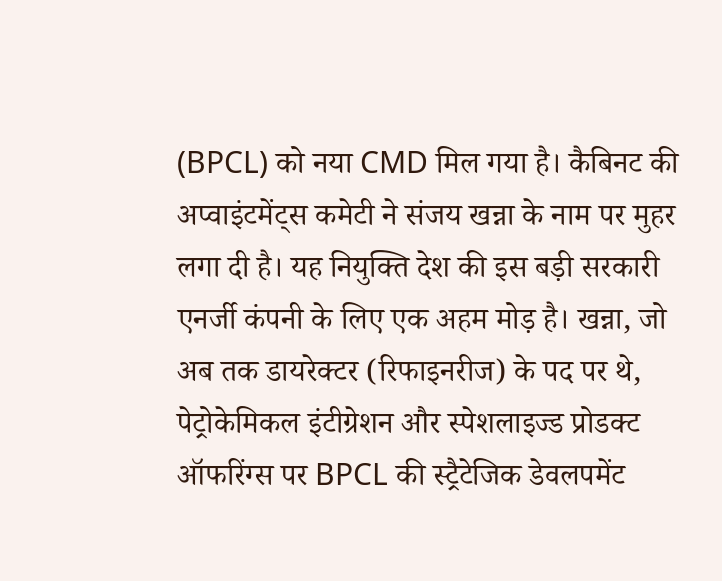(BPCL) को नया CMD मिल गया है। कैबिनट की अप्वाइंटमेंट्स कमेटी ने संजय खन्ना के नाम पर मुहर लगा दी है। यह नियुक्ति देश की इस बड़ी सरकारी एनर्जी कंपनी के लिए एक अहम मोड़ है। खन्ना, जो अब तक डायरेक्टर (रिफाइनरीज) के पद पर थे, पेट्रोकेमिकल इंटीग्रेशन और स्पेशलाइज्ड प्रोडक्ट ऑफरिंग्स पर BPCL की स्ट्रैटेजिक डेवलपमेंट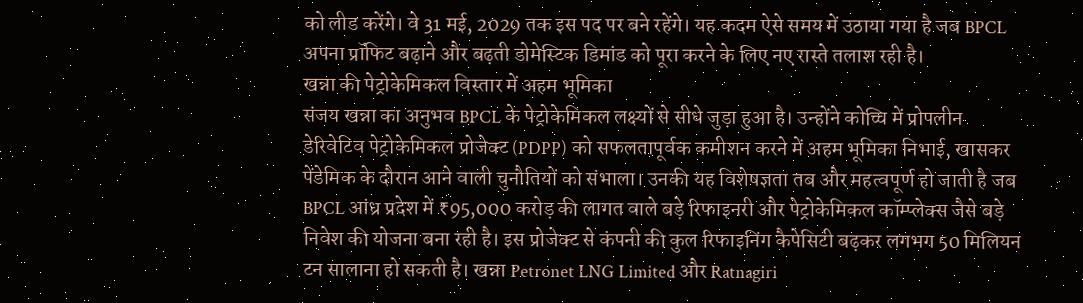को लीड करेंगे। वे 31 मई, 2029 तक इस पद पर बने रहेंगे। यह कदम ऐसे समय में उठाया गया है जब BPCL अपना प्रॉफिट बढ़ाने और बढ़ती डोमेस्टिक डिमांड को पूरा करने के लिए नए रास्ते तलाश रही है।
खन्ना की पेट्रोकेमिकल विस्तार में अहम भूमिका
संजय खन्ना का अनुभव BPCL के पेट्रोकेमिकल लक्ष्यों से सीधे जुड़ा हुआ है। उन्होंने कोच्चि में प्रोपलीन डेरिवेटिव पेट्रोकेमिकल प्रोजेक्ट (PDPP) को सफलतापूर्वक कमीशन करने में अहम भूमिका निभाई, खासकर पेंडेमिक के दौरान आने वाली चुनौतियों को संभाला। उनकी यह विशेषज्ञता तब और महत्वपूर्ण हो जाती है जब BPCL आंध्र प्रदेश में ₹95,000 करोड़ की लागत वाले बड़े रिफाइनरी और पेट्रोकेमिकल कॉम्प्लेक्स जैसे बड़े निवेश की योजना बना रही है। इस प्रोजेक्ट से कंपनी की कुल रिफाइनिंग कैपेसिटी बढ़कर लगभग 50 मिलियन टन सालाना हो सकती है। खन्ना Petronet LNG Limited और Ratnagiri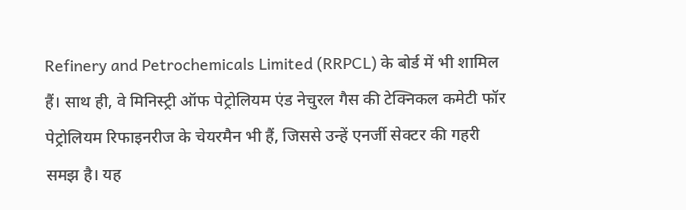Refinery and Petrochemicals Limited (RRPCL) के बोर्ड में भी शामिल हैं। साथ ही, वे मिनिस्ट्री ऑफ पेट्रोलियम एंड नेचुरल गैस की टेक्निकल कमेटी फॉर पेट्रोलियम रिफाइनरीज के चेयरमैन भी हैं, जिससे उन्हें एनर्जी सेक्टर की गहरी समझ है। यह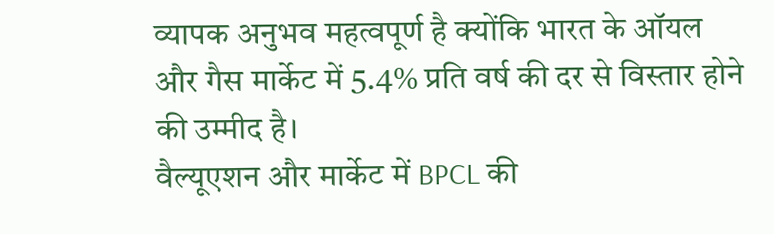व्यापक अनुभव महत्वपूर्ण है क्योंकि भारत के ऑयल और गैस मार्केट में 5.4% प्रति वर्ष की दर से विस्तार होने की उम्मीद है।
वैल्यूएशन और मार्केट में BPCL की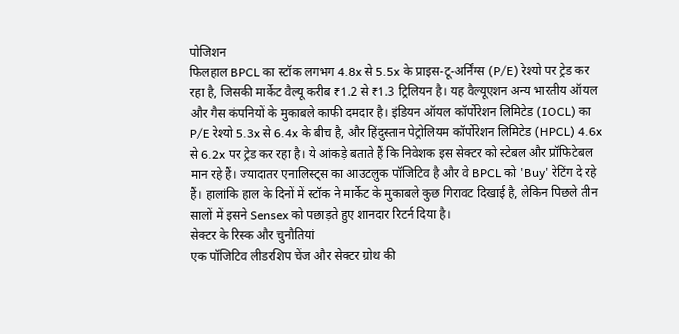पोजिशन
फिलहाल BPCL का स्टॉक लगभग 4.8x से 5.5x के प्राइस-टू-अर्निंग्स (P/E) रेश्यो पर ट्रेड कर रहा है, जिसकी मार्केट वैल्यू करीब ₹1.2 से ₹1.3 ट्रिलियन है। यह वैल्यूएशन अन्य भारतीय ऑयल और गैस कंपनियों के मुकाबले काफी दमदार है। इंडियन ऑयल कॉर्पोरेशन लिमिटेड (IOCL) का P/E रेश्यो 5.3x से 6.4x के बीच है, और हिंदुस्तान पेट्रोलियम कॉर्पोरेशन लिमिटेड (HPCL) 4.6x से 6.2x पर ट्रेड कर रहा है। ये आंकड़े बताते हैं कि निवेशक इस सेक्टर को स्टेबल और प्रॉफिटेबल मान रहे हैं। ज्यादातर एनालिस्ट्स का आउटलुक पॉजिटिव है और वे BPCL को 'Buy' रेटिंग दे रहे हैं। हालांकि हाल के दिनों में स्टॉक ने मार्केट के मुकाबले कुछ गिरावट दिखाई है, लेकिन पिछले तीन सालों में इसने Sensex को पछाड़ते हुए शानदार रिटर्न दिया है।
सेक्टर के रिस्क और चुनौतियां
एक पॉजिटिव लीडरशिप चेंज और सेक्टर ग्रोथ की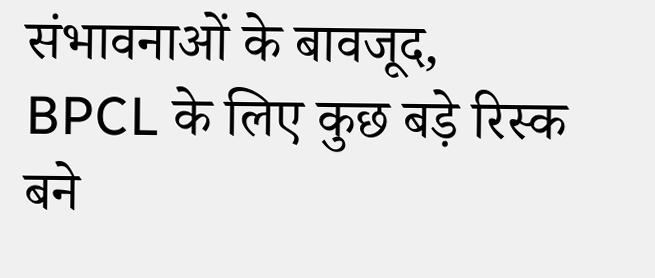संभावनाओं के बावजूद, BPCL के लिए कुछ बड़े रिस्क बने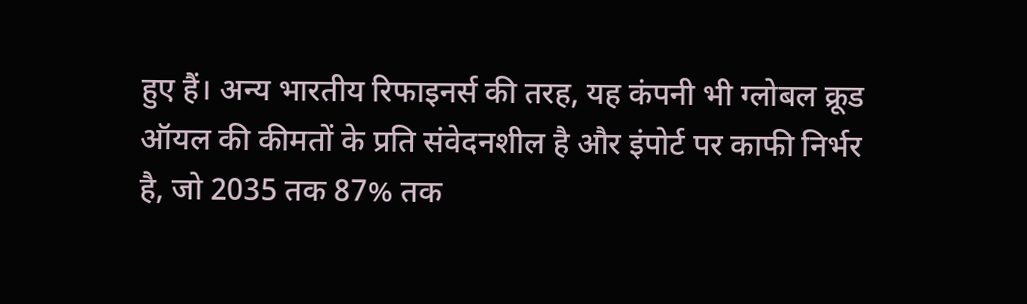हुए हैं। अन्य भारतीय रिफाइनर्स की तरह, यह कंपनी भी ग्लोबल क्रूड ऑयल की कीमतों के प्रति संवेदनशील है और इंपोर्ट पर काफी निर्भर है, जो 2035 तक 87% तक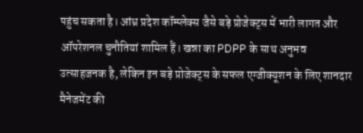पहुंच सकता है। आंध्र प्रदेश कॉम्प्लेक्स जैसे बड़े प्रोजेक्ट्स में भारी लागत और ऑपरेशनल चुनौतियां शामिल हैं। खन्ना का PDPP के साथ अनुभव उत्साहजनक है, लेकिन इन बड़े प्रोजेक्ट्स के सफल एग्जीक्यूशन के लिए शानदार मैनेजमेंट की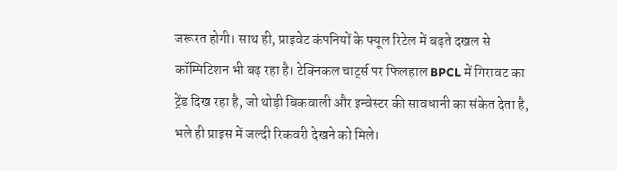जरूरत होगी। साथ ही, प्राइवेट कंपनियों के फ्यूल रिटेल में बढ़ते दखल से कॉम्पिटिशन भी बढ़ रहा है। टेक्निकल चार्ट्स पर फिलहाल BPCL में गिरावट का ट्रेंड दिख रहा है, जो थोड़ी बिकवाली और इन्वेस्टर की सावधानी का संकेत देता है, भले ही प्राइस में जल्दी रिकवरी देखने को मिले।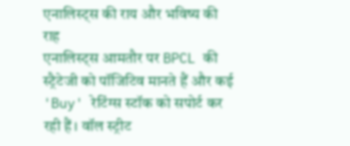एनालिस्ट्स की राय और भविष्य की राह
एनालिस्ट्स आमतौर पर BPCL की स्ट्रैटेजी को पॉजिटिव मानते हैं और कई 'Buy' रेटिंग्स स्टॉक को सपोर्ट कर रही हैं। वॉल स्ट्रीट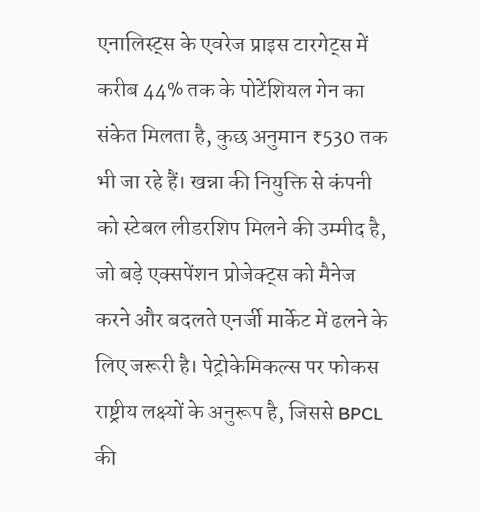एनालिस्ट्स के एवरेज प्राइस टारगेट्स में करीब 44% तक के पोटेंशियल गेन का संकेत मिलता है, कुछ अनुमान ₹530 तक भी जा रहे हैं। खन्ना की नियुक्ति से कंपनी को स्टेबल लीडरशिप मिलने की उम्मीद है, जो बड़े एक्सपेंशन प्रोजेक्ट्स को मैनेज करने और बदलते एनर्जी मार्केट में ढलने के लिए जरूरी है। पेट्रोकेमिकल्स पर फोकस राष्ट्रीय लक्ष्यों के अनुरूप है, जिससे BPCL की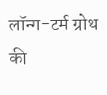लॉन्ग-टर्म ग्रोथ की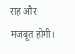राह और मजबूत होगी।